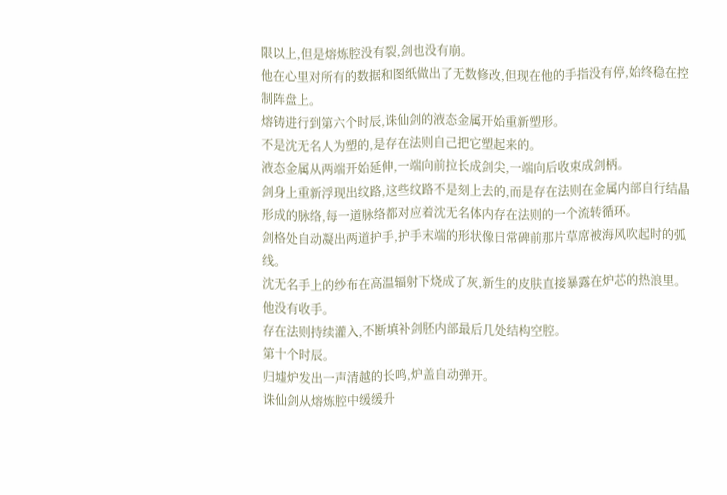限以上,但是熔炼腔没有裂,剑也没有崩。
他在心里对所有的数据和图纸做出了无数修改,但现在他的手指没有停,始终稳在控制阵盘上。
熔铸进行到第六个时辰,诛仙剑的液态金属开始重新塑形。
不是沈无名人为塑的,是存在法则自己把它塑起来的。
液态金属从两端开始延伸,一端向前拉长成剑尖,一端向后收束成剑柄。
剑身上重新浮现出纹路,这些纹路不是刻上去的,而是存在法则在金属内部自行结晶形成的脉络,每一道脉络都对应着沈无名体内存在法则的一个流转循环。
剑格处自动凝出两道护手,护手末端的形状像日常碑前那片草席被海风吹起时的弧线。
沈无名手上的纱布在高温辐射下烧成了灰,新生的皮肤直接暴露在炉芯的热浪里。
他没有收手。
存在法则持续灌入,不断填补剑胚内部最后几处结构空腔。
第十个时辰。
归墟炉发出一声清越的长鸣,炉盖自动弹开。
诛仙剑从熔炼腔中缓缓升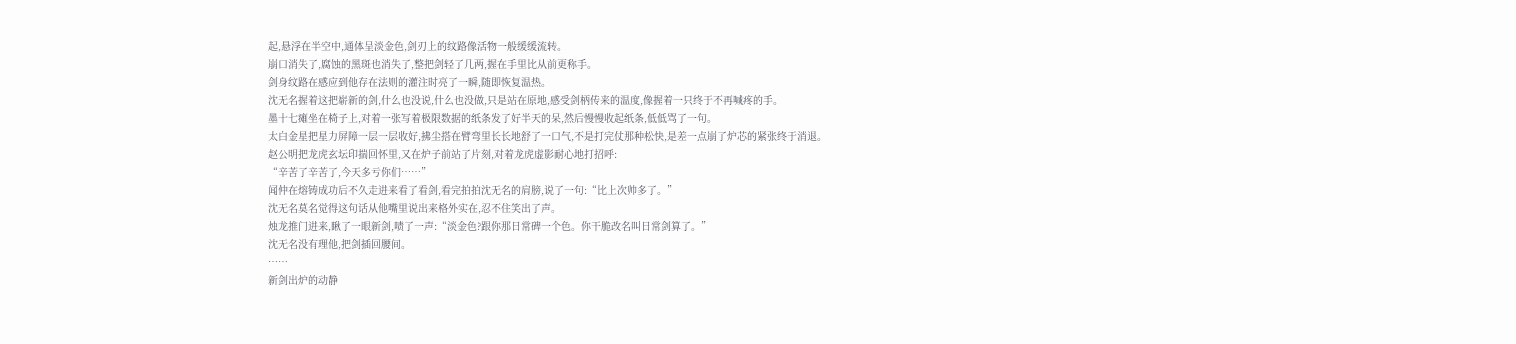起,悬浮在半空中,通体呈淡金色,剑刃上的纹路像活物一般缓缓流转。
崩口消失了,腐蚀的黑斑也消失了,整把剑轻了几两,握在手里比从前更称手。
剑身纹路在感应到他存在法则的灌注时亮了一瞬,随即恢复温热。
沈无名握着这把崭新的剑,什么也没说,什么也没做,只是站在原地,感受剑柄传来的温度,像握着一只终于不再喊疼的手。
墨十七瘫坐在椅子上,对着一张写着极限数据的纸条发了好半天的呆,然后慢慢收起纸条,低低骂了一句。
太白金星把星力屏障一层一层收好,拂尘搭在臂弯里长长地舒了一口气,不是打完仗那种松快,是差一点崩了炉芯的紧张终于消退。
赵公明把龙虎玄坛印揣回怀里,又在炉子前站了片刻,对着龙虎虚影耐心地打招呼:
“辛苦了辛苦了,今天多亏你们……”
闻仲在熔铸成功后不久走进来看了看剑,看完拍拍沈无名的肩膀,说了一句:“比上次帅多了。”
沈无名莫名觉得这句话从他嘴里说出来格外实在,忍不住笑出了声。
烛龙推门进来,瞅了一眼新剑,啧了一声:“淡金色?跟你那日常碑一个色。你干脆改名叫日常剑算了。”
沈无名没有理他,把剑插回腰间。
……
新剑出炉的动静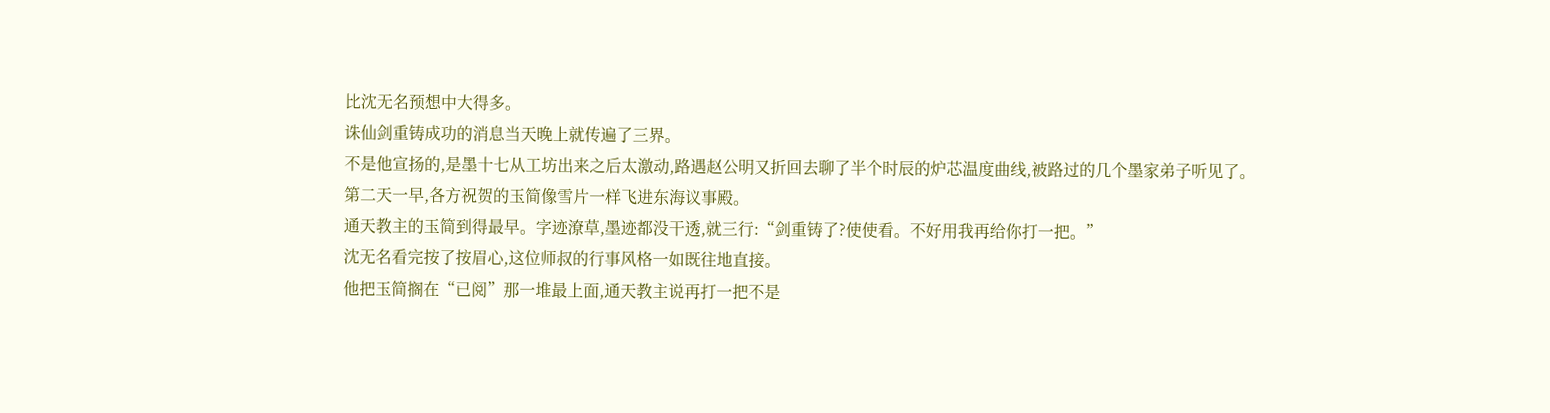比沈无名预想中大得多。
诛仙剑重铸成功的消息当天晚上就传遍了三界。
不是他宣扬的,是墨十七从工坊出来之后太激动,路遇赵公明又折回去聊了半个时辰的炉芯温度曲线,被路过的几个墨家弟子听见了。
第二天一早,各方祝贺的玉简像雪片一样飞进东海议事殿。
通天教主的玉简到得最早。字迹潦草,墨迹都没干透,就三行:“剑重铸了?使使看。不好用我再给你打一把。”
沈无名看完按了按眉心,这位师叔的行事风格一如既往地直接。
他把玉简搁在“已阅”那一堆最上面,通天教主说再打一把不是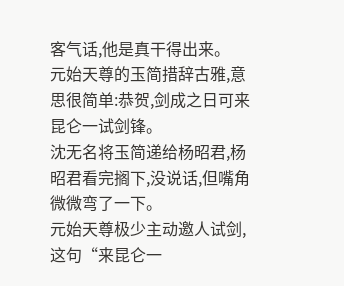客气话,他是真干得出来。
元始天尊的玉简措辞古雅,意思很简单:恭贺,剑成之日可来昆仑一试剑锋。
沈无名将玉简递给杨昭君,杨昭君看完搁下,没说话,但嘴角微微弯了一下。
元始天尊极少主动邀人试剑,这句“来昆仑一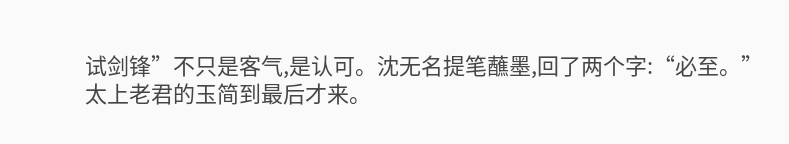试剑锋”不只是客气,是认可。沈无名提笔蘸墨,回了两个字:“必至。”
太上老君的玉简到最后才来。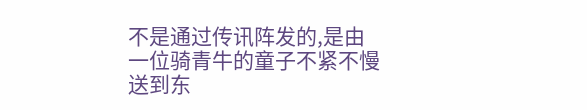不是通过传讯阵发的,是由一位骑青牛的童子不紧不慢送到东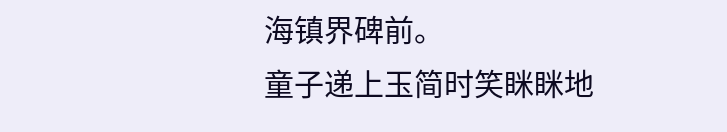海镇界碑前。
童子递上玉简时笑眯眯地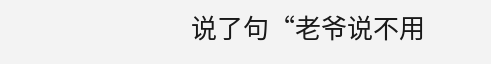说了句“老爷说不用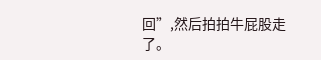回”,然后拍拍牛屁股走了。